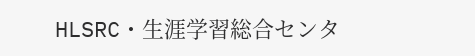HLSRC・生涯学習総合センタ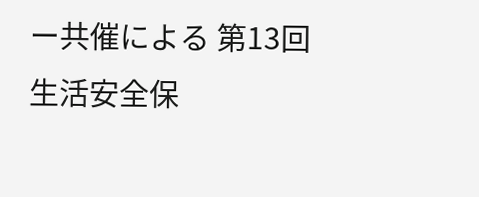ー共催による 第13回 生活安全保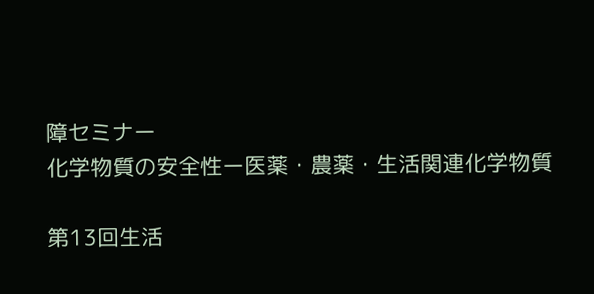障セミナー
化学物質の安全性ー医薬・農薬・生活関連化学物質

第13回生活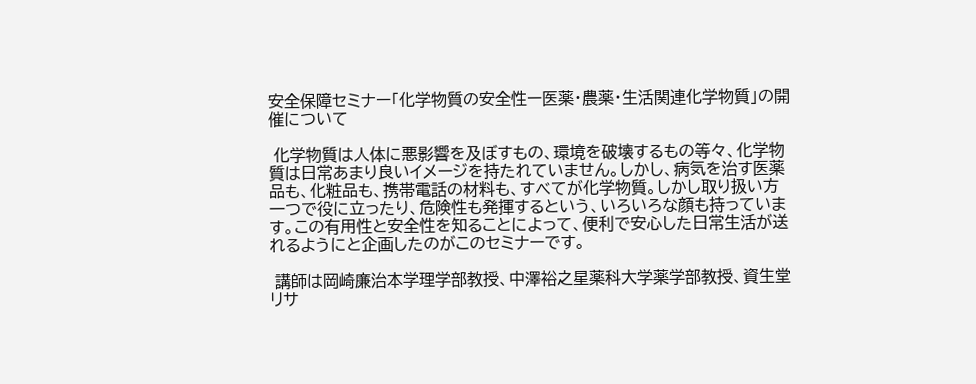安全保障セミナー「化学物質の安全性ー医薬・農薬・生活関連化学物質」の開催について

 化学物質は人体に悪影響を及ぼすもの、環境を破壊するもの等々、化学物質は日常あまり良いイメージを持たれていません。しかし、病気を治す医薬品も、化粧品も、携帯電話の材料も、すべてが化学物質。しかし取り扱い方一つで役に立ったり、危険性も発揮するという、いろいろな顔も持っています。この有用性と安全性を知ることによって、便利で安心した日常生活が送れるようにと企画したのがこのセミナーです。

 講師は岡崎廉治本学理学部教授、中澤裕之星薬科大学薬学部教授、資生堂リサ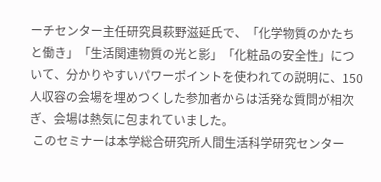ーチセンター主任研究員萩野滋延氏で、「化学物質のかたちと働き」「生活関連物質の光と影」「化粧品の安全性」について、分かりやすいパワーポイントを使われての説明に、150人収容の会場を埋めつくした参加者からは活発な質問が相次ぎ、会場は熱気に包まれていました。
 このセミナーは本学総合研究所人間生活科学研究センター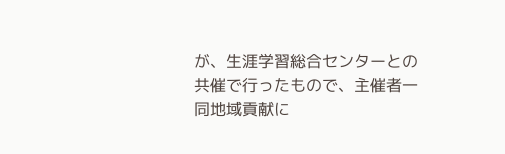が、生涯学習総合センターとの共催で行ったもので、主催者一同地域貢献に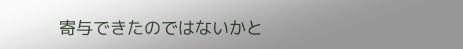寄与できたのではないかと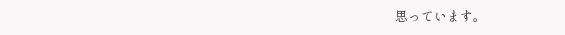思っています。